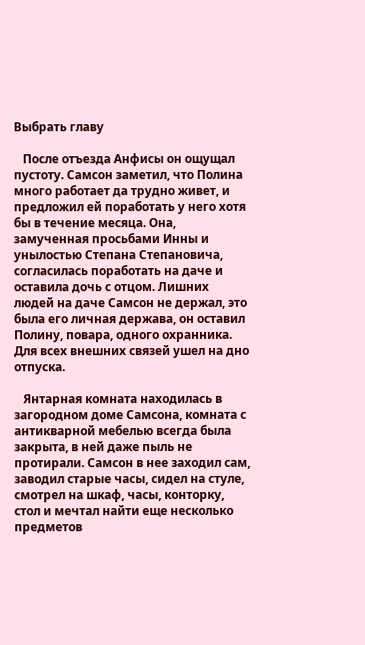Выбрать главу

   После отъезда Анфисы он ощущал пустоту. Самсон заметил, что Полина много работает да трудно живет, и предложил ей поработать у него хотя бы в течение месяца. Она, замученная просьбами Инны и унылостью Степана Степановича, согласилась поработать на даче и оставила дочь с отцом. Лишних людей на даче Самсон не держал, это была его личная держава, он оставил Полину, повара, одного охранника. Для всех внешних связей ушел на дно отпуска.

   Янтарная комната находилась в загородном доме Самсона, комната с антикварной мебелью всегда была закрыта, в ней даже пыль не протирали. Самсон в нее заходил сам, заводил старые часы, сидел на стуле, смотрел на шкаф, часы, конторку, стол и мечтал найти еще несколько предметов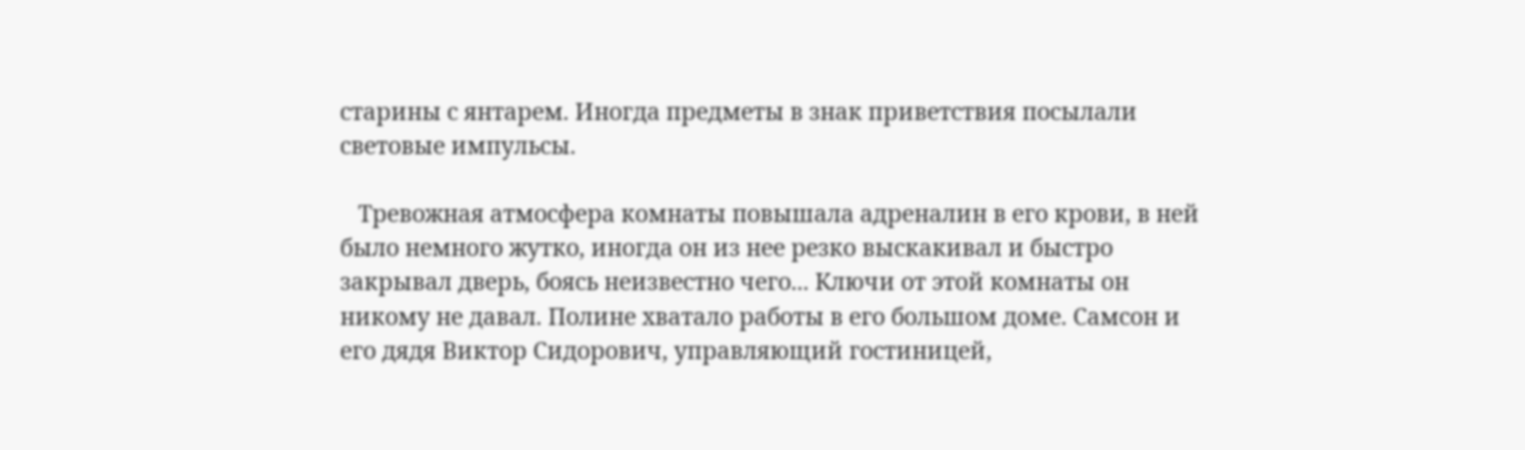старины с янтарем. Иногда предметы в знак приветствия посылали световые импульсы.

   Тревожная атмосфера комнаты повышала адреналин в его крови, в ней было немного жутко, иногда он из нее резко выскакивал и быстро закрывал дверь, боясь неизвестно чего... Ключи от этой комнаты он никому не давал. Полине хватало работы в его большом доме. Самсон и его дядя Виктор Сидорович, управляющий гостиницей,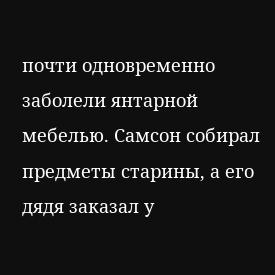почти одновременно заболели янтарной мебелью. Самсон собирал предметы старины, а его дядя заказал у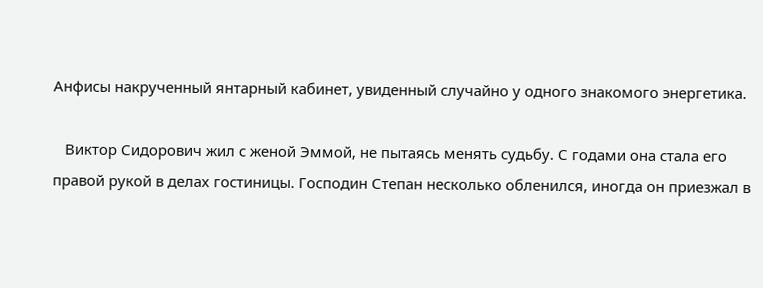Анфисы накрученный янтарный кабинет, увиденный случайно у одного знакомого энергетика.

   Виктор Сидорович жил с женой Эммой, не пытаясь менять судьбу. С годами она стала его правой рукой в делах гостиницы. Господин Степан несколько обленился, иногда он приезжал в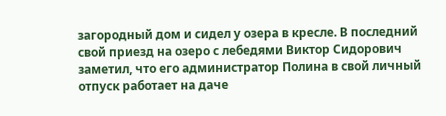загородный дом и сидел у озера в кресле. В последний свой приезд на озеро с лебедями Виктор Сидорович заметил, что его администратор Полина в свой личный отпуск работает на даче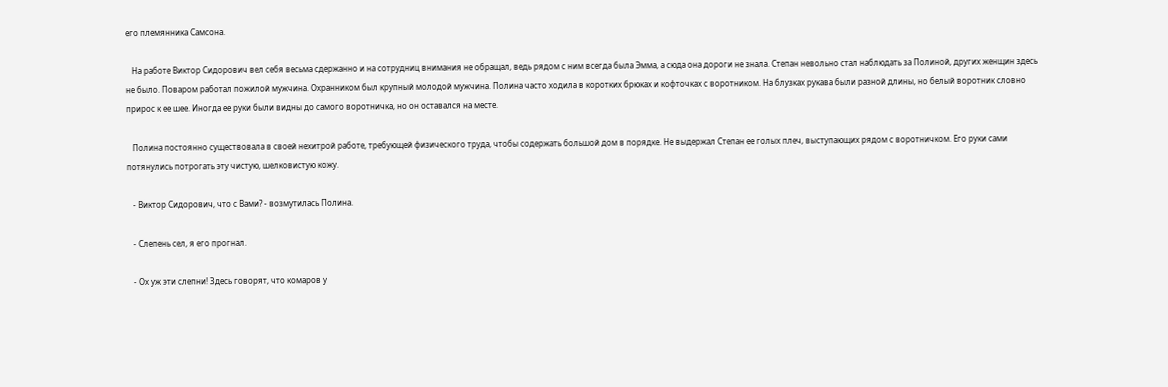его племянника Самсона.

   На работе Виктор Сидорович вел себя весьма сдержанно и на сотрудниц внимания не обращал, ведь рядом с ним всегда была Эмма, а сюда она дороги не знала. Степан невольно стал наблюдать за Полиной, других женщин здесь не было. Поваром работал пожилой мужчина. Охранником был крупный молодой мужчина. Полина часто ходила в коротких брюках и кофточках с воротником. На блузках рукава были разной длины, но белый воротник словно прирос к ее шее. Иногда ее руки были видны до самого воротничка, но он оставался на месте.

   Полина постоянно существовала в своей нехитрой работе, требующей физического труда, чтобы содержать большой дом в порядке. Не выдержал Степан ее голых плеч, выступающих рядом с воротничком. Его руки сами потянулись потрогать эту чистую, шелковистую кожу.

   - Виктор Сидорович, что с Вами? - возмутилась Полина.

   - Слепень сел, я его прогнал.

   - Ох уж эти слепни! Здесь говорят, что комаров у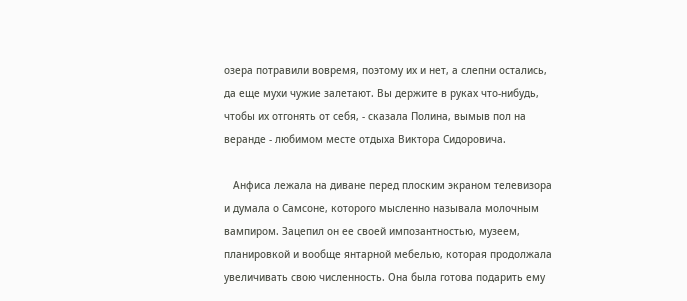озера потравили вовремя, поэтому их и нет, а слепни остались, да еще мухи чужие залетают. Вы держите в руках что-нибудь, чтобы их отгонять от себя, - сказала Полина, вымыв пол на веранде - любимом месте отдыха Виктора Сидоровича.

   Анфиса лежала на диване перед плоским экраном телевизора и думала о Самсоне, которого мысленно называла молочным вампиром. Зацепил он ее своей импозантностью, музеем, планировкой и вообще янтарной мебелью, которая продолжала увеличивать свою численность. Она была готова подарить ему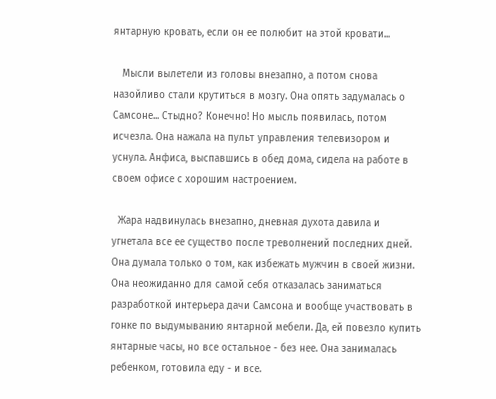янтарную кровать, если он ее полюбит на этой кровати...

   Мысли вылетели из головы внезапно, а потом снова назойливо стали крутиться в мозгу. Она опять задумалась о Самсоне... Стыдно? Конечно! Но мысль появилась, потом исчезла. Она нажала на пульт управления телевизором и уснула. Анфиса, выспавшись в обед дома, сидела на работе в своем офисе с хорошим настроением.

  Жара надвинулась внезапно, дневная духота давила и угнетала все ее существо после треволнений последних дней. Она думала только о том, как избежать мужчин в своей жизни. Она неожиданно для самой себя отказалась заниматься разработкой интерьера дачи Самсона и вообще участвовать в гонке по выдумыванию янтарной мебели. Да, ей повезло купить янтарные часы, но все остальное - без нее. Она занималась ребенком, готовила еду - и все.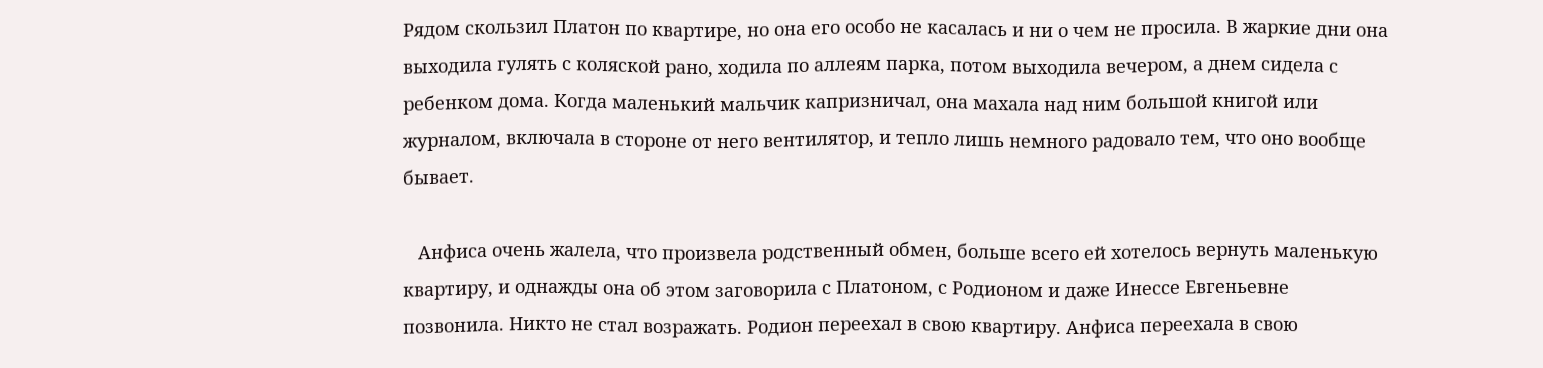Рядом скользил Платон по квартире, но она его особо не касалась и ни о чем не просила. В жаркие дни она выходила гулять с коляской рано, ходила по аллеям парка, потом выходила вечером, а днем сидела с ребенком дома. Когда маленький мальчик капризничал, она махала над ним большой книгой или журналом, включала в стороне от него вентилятор, и тепло лишь немного радовало тем, что оно вообще бывает.

   Анфиса очень жалела, что произвела родственный обмен, больше всего ей хотелось вернуть маленькую квартиру, и однажды она об этом заговорила с Платоном, с Родионом и даже Инессе Евгеньевне позвонила. Никто не стал возражать. Родион переехал в свою квартиру. Анфиса переехала в свою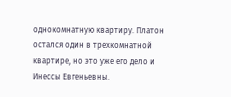однокомнатную квартиру. Платон остался один в трехкомнатной квартире, но это уже его дело и Инессы Евгеньевны.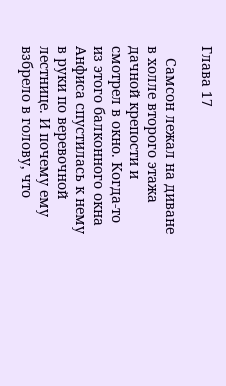Глава 17

   Самсон лежал на диване в холле второго этажа дачной крепости и смотрел в окно. Когда-то из этого балконного окна Анфиса спустилась к нему в руки по веревочной лестнице. И почему ему взбрело в голову, что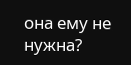она ему не нужна?